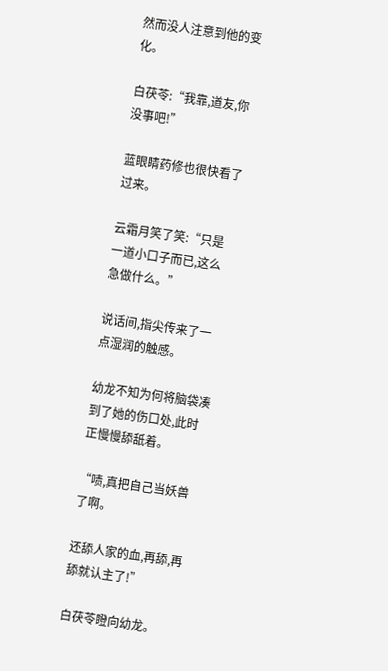然而没人注意到他的变化。

白茯苓:“我靠,道友,你没事吧!”

蓝眼睛药修也很快看了过来。

云霜月笑了笑:“只是一道小口子而已,这么急做什么。”

说话间,指尖传来了一点湿润的触感。

幼龙不知为何将脑袋凑到了她的伤口处,此时正慢慢舔舐着。

“啧,真把自己当妖兽了啊。

还舔人家的血,再舔,再舔就认主了!”

白茯苓瞪向幼龙。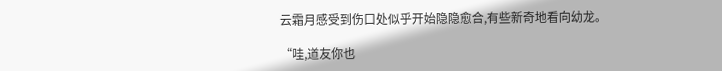云霜月感受到伤口处似乎开始隐隐愈合,有些新奇地看向幼龙。

“哇,道友你也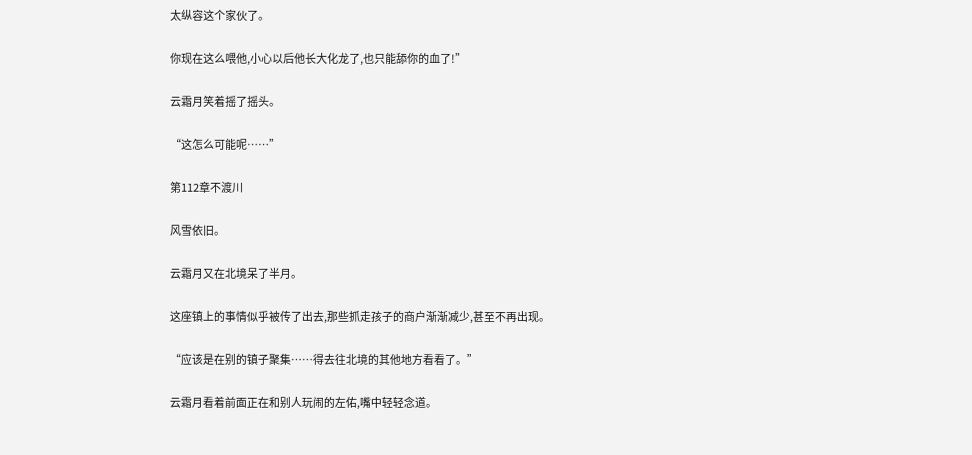太纵容这个家伙了。

你现在这么喂他,小心以后他长大化龙了,也只能舔你的血了!”

云霜月笑着摇了摇头。

“这怎么可能呢……”

第112章不渡川

风雪依旧。

云霜月又在北境呆了半月。

这座镇上的事情似乎被传了出去,那些抓走孩子的商户渐渐减少,甚至不再出现。

“应该是在别的镇子聚集……得去往北境的其他地方看看了。”

云霜月看着前面正在和别人玩闹的左佑,嘴中轻轻念道。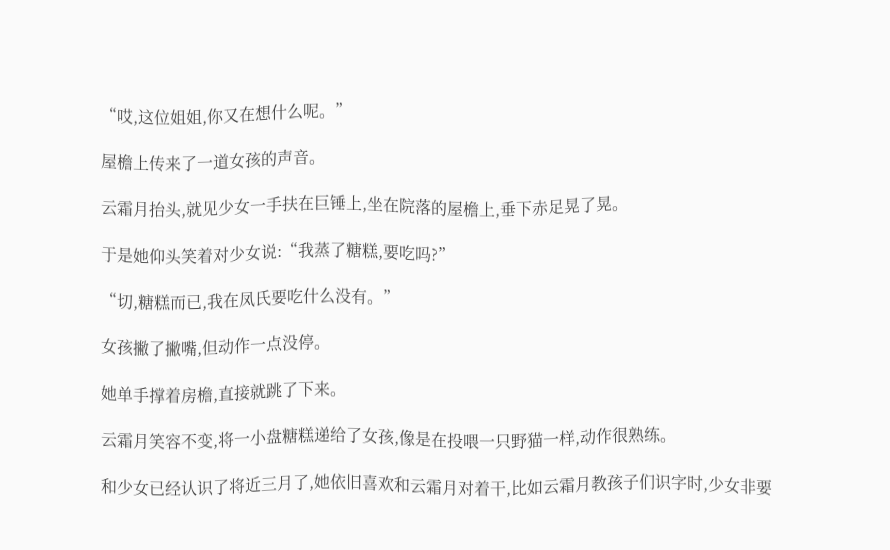“哎,这位姐姐,你又在想什么呢。”

屋檐上传来了一道女孩的声音。

云霜月抬头,就见少女一手扶在巨锤上,坐在院落的屋檐上,垂下赤足晃了晃。

于是她仰头笑着对少女说:“我蒸了糖糕,要吃吗?”

“切,糖糕而已,我在凤氏要吃什么没有。”

女孩撇了撇嘴,但动作一点没停。

她单手撑着房檐,直接就跳了下来。

云霜月笑容不变,将一小盘糖糕递给了女孩,像是在投喂一只野猫一样,动作很熟练。

和少女已经认识了将近三月了,她依旧喜欢和云霜月对着干,比如云霜月教孩子们识字时,少女非要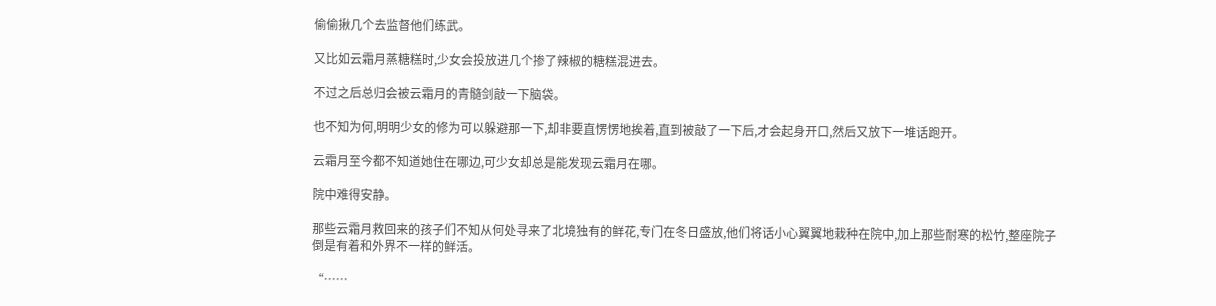偷偷揪几个去监督他们练武。

又比如云霜月蒸糖糕时,少女会投放进几个掺了辣椒的糖糕混进去。

不过之后总归会被云霜月的青髓剑敲一下脑袋。

也不知为何,明明少女的修为可以躲避那一下,却非要直愣愣地挨着,直到被敲了一下后,才会起身开口,然后又放下一堆话跑开。

云霜月至今都不知道她住在哪边,可少女却总是能发现云霜月在哪。

院中难得安静。

那些云霜月救回来的孩子们不知从何处寻来了北境独有的鲜花,专门在冬日盛放,他们将话小心翼翼地栽种在院中,加上那些耐寒的松竹,整座院子倒是有着和外界不一样的鲜活。

“……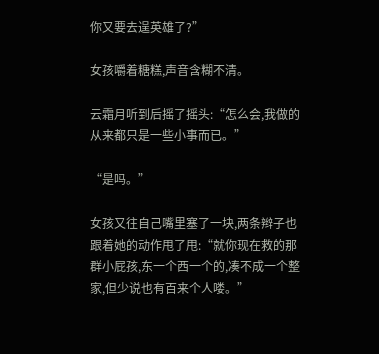你又要去逞英雄了?”

女孩嚼着糖糕,声音含糊不清。

云霜月听到后摇了摇头:“怎么会,我做的从来都只是一些小事而已。”

“是吗。”

女孩又往自己嘴里塞了一块,两条辫子也跟着她的动作甩了甩:“就你现在救的那群小屁孩,东一个西一个的,凑不成一个整家,但少说也有百来个人喽。”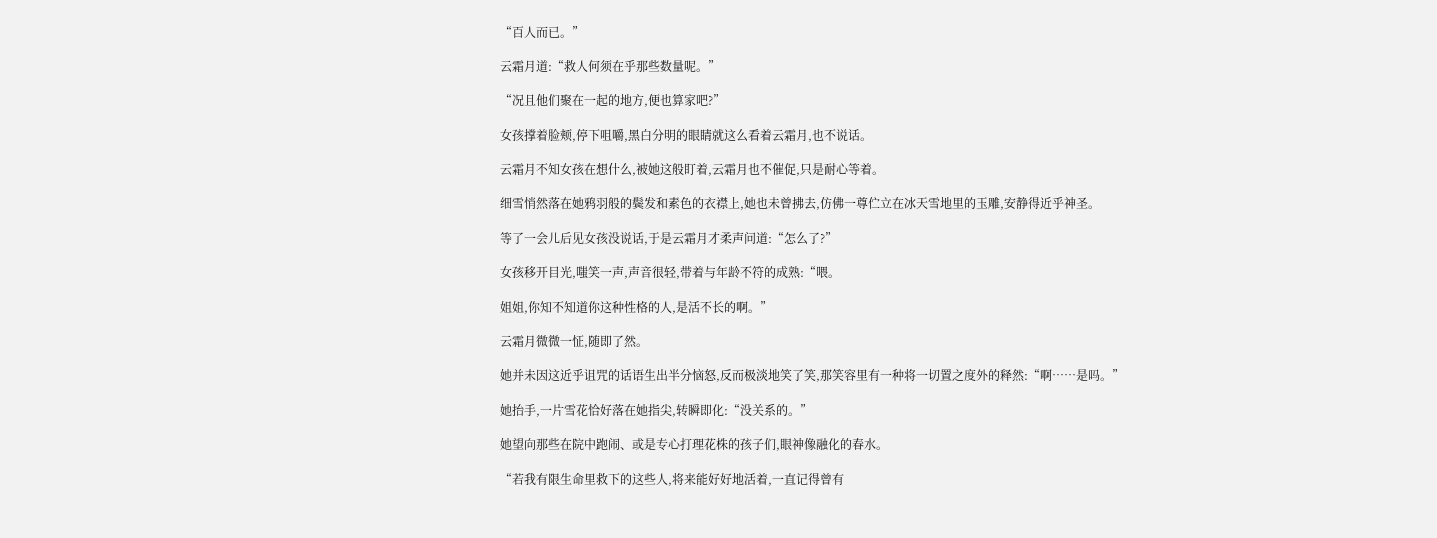“百人而已。”

云霜月道:“救人何须在乎那些数量呢。”

“况且他们聚在一起的地方,便也算家吧?”

女孩撑着脸颊,停下咀嚼,黑白分明的眼睛就这么看着云霜月,也不说话。

云霜月不知女孩在想什么,被她这般盯着,云霜月也不催促,只是耐心等着。

细雪悄然落在她鸦羽般的鬓发和素色的衣襟上,她也未曾拂去,仿佛一尊伫立在冰天雪地里的玉雕,安静得近乎神圣。

等了一会儿后见女孩没说话,于是云霜月才柔声问道:“怎么了?”

女孩移开目光,嗤笑一声,声音很轻,带着与年龄不符的成熟:“喂。

姐姐,你知不知道你这种性格的人,是活不长的啊。”

云霜月微微一怔,随即了然。

她并未因这近乎诅咒的话语生出半分恼怒,反而极淡地笑了笑,那笑容里有一种将一切置之度外的释然:“啊……是吗。”

她抬手,一片雪花恰好落在她指尖,转瞬即化:“没关系的。”

她望向那些在院中跑闹、或是专心打理花株的孩子们,眼神像融化的春水。

“若我有限生命里救下的这些人,将来能好好地活着,一直记得曾有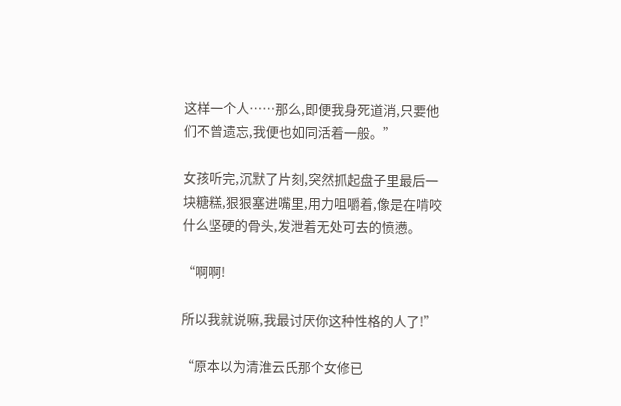这样一个人……那么,即便我身死道消,只要他们不曾遗忘,我便也如同活着一般。”

女孩听完,沉默了片刻,突然抓起盘子里最后一块糖糕,狠狠塞进嘴里,用力咀嚼着,像是在啃咬什么坚硬的骨头,发泄着无处可去的愤懑。

“啊啊!

所以我就说嘛,我最讨厌你这种性格的人了!”

“原本以为清淮云氏那个女修已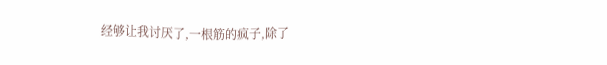经够让我讨厌了,一根筋的疯子,除了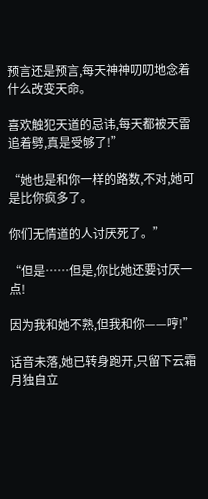预言还是预言,每天神神叨叨地念着什么改变天命。

喜欢触犯天道的忌讳,每天都被天雷追着劈,真是受够了!”

“她也是和你一样的路数,不对,她可是比你疯多了。

你们无情道的人讨厌死了。”

“但是……但是,你比她还要讨厌一点!

因为我和她不熟,但我和你——哼!”

话音未落,她已转身跑开,只留下云霜月独自立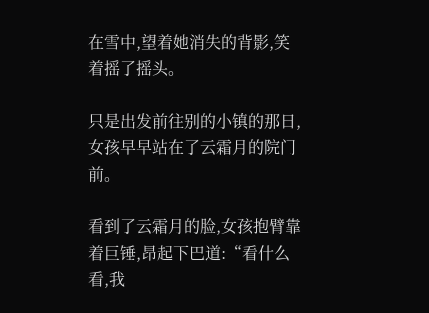在雪中,望着她消失的背影,笑着摇了摇头。

只是出发前往别的小镇的那日,女孩早早站在了云霜月的院门前。

看到了云霜月的脸,女孩抱臂靠着巨锤,昂起下巴道:“看什么看,我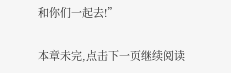和你们一起去!”

本章未完,点击下一页继续阅读